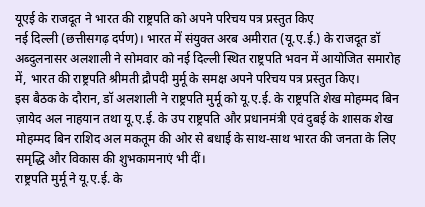यूएई के राजदूत ने भारत की राष्ट्रपति को अपने परिचय पत्र प्रस्तुत किए
नई दिल्ली (छत्तीसगढ़ दर्पण)। भारत में संयुक्त अरब अमीरात (यू.ए.ई.) के राजदूत डॉ अब्दुलनासर अलशाली ने सोमवार को नई दिल्ली स्थित राष्ट्रपति भवन में आयोजित समारोह में, भारत की राष्ट्रपति श्रीमती द्रौपदी मुर्मू के समक्ष अपने परिचय पत्र प्रस्तुत किए।
इस बैठक के दौरान, डॉ अलशाली ने राष्ट्रपति मुर्मू को यू.ए.ई. के राष्ट्रपति शेख मोहम्मद बिन ज़ायेद अल नाहयान तथा यू.ए.ई. के उप राष्ट्रपति और प्रधानमंत्री एवं दुबई के शासक शेख मोहम्मद बिन राशिद अल मकतूम की ओर से बधाई के साथ-साथ भारत की जनता के लिए समृद्धि और विकास की शुभकामनाएं भी दीं।
राष्ट्रपति मुर्मू ने यू.ए.ई. के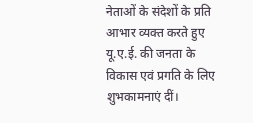नेताओं के संदेशों के प्रति आभार व्यक्त करते हुए यू.ए.ई. की जनता के विकास एवं प्रगति के लिए शुभकामनाएं दीं।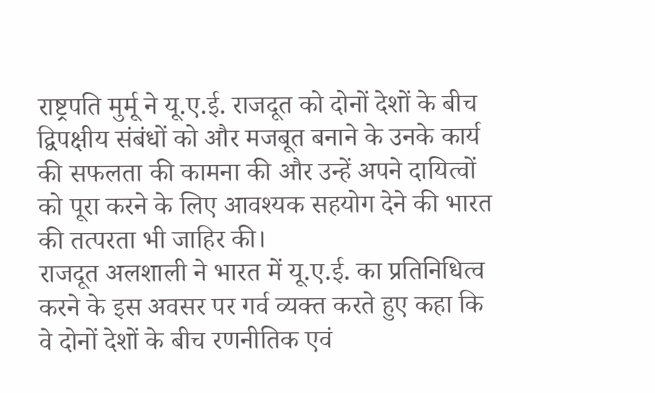राष्ट्रपति मुर्मू ने यू.ए.ई. राजदूत को दोनों देशों के बीच द्विपक्षीय संबंधों को और मजबूत बनाने के उनके कार्य की सफलता की कामना की और उन्हें अपने दायित्वों को पूरा करने के लिए आवश्यक सहयोग देने की भारत की तत्परता भी जाहिर की।
राजदूत अलशाली ने भारत में यू.ए.ई. का प्रतिनिधित्व करने के इस अवसर पर गर्व व्यक्त करते हुए कहा कि वे दोनों देशों के बीच रणनीतिक एवं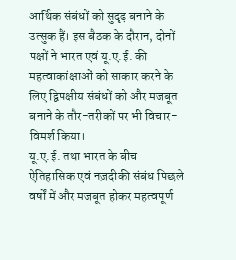आर्थिक संबंधों को सुदृढ़ बनाने के उत्सुक हैं। इस बैठक के दौरान, दोनों पक्षों ने भारत एवं यू.ए.ई. की महत्वाकांक्षाओं को साकार करने के लिए द्विपक्षीय संबंधों को और मजबूत बनाने के तौर-तरीकों पर भी विचार-विमर्श किया।
यू.ए.ई. तथा भारत के बीच ऐतिहासिक एवं नज़दीकी संबंध पिछले वर्षों में और मजबूत होकर महत्वपूर्ण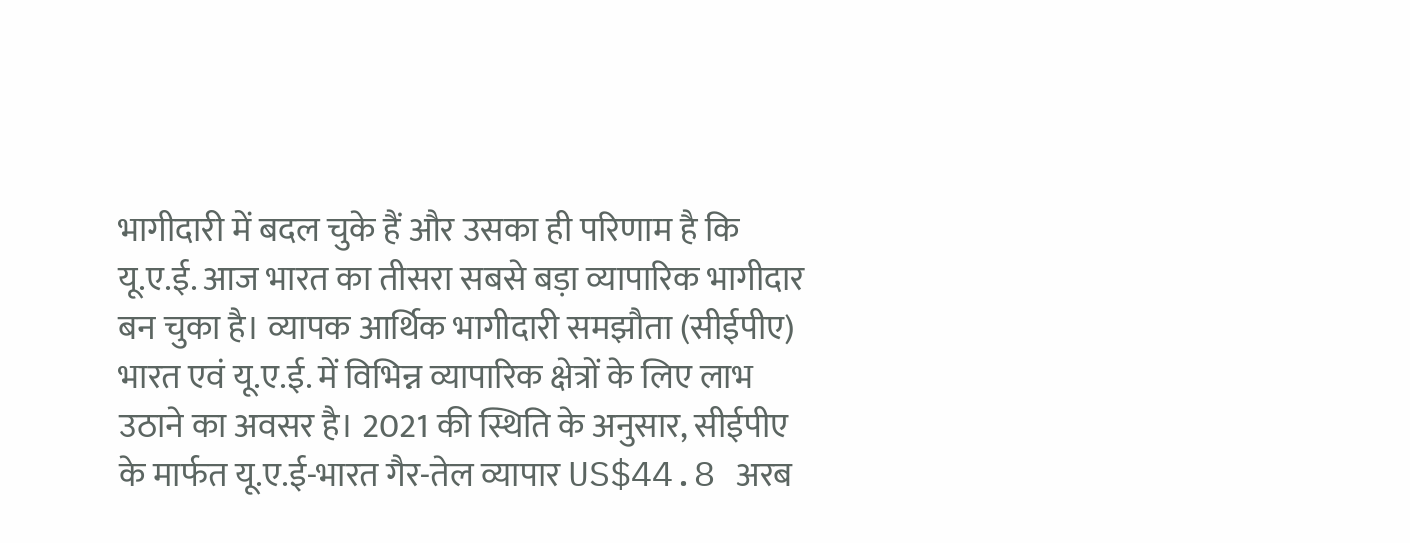भागीदारी में बदल चुके हैं और उसका ही परिणाम है कि यू.ए.ई. आज भारत का तीसरा सबसे बड़ा व्यापारिक भागीदार बन चुका है। व्यापक आर्थिक भागीदारी समझौता (सीईपीए) भारत एवं यू.ए.ई. में विभिन्न व्यापारिक क्षेत्रों के लिए लाभ उठाने का अवसर है। 2021 की स्थिति के अनुसार, सीईपीए के मार्फत यू.ए.ई-भारत गैर-तेल व्यापार US$44.8 अरब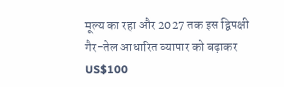मूल्य का रहा और 2027 तक इस द्विपक्षी गैर-तेल आधारित व्यापार को बढ़ाकर US$100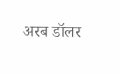अरब डॉलर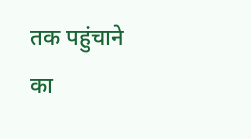तक पहुंचाने का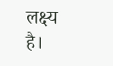लक्ष्य है।